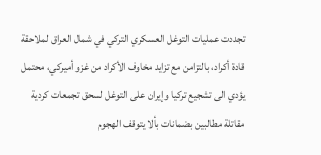تجددت عمليات التوغل العسكري التركي في شمال العراق لملاحقة قادة أكراد، بالتزامن مع تزايد مخاوف الأكراد من غزو أميركي، محتمل يؤدي الى تشجيع تركيا وإيران على التوغل لسحق تجمعات كردية مقاتلة مطالبين بضمانات بألا يتوقف الهجوم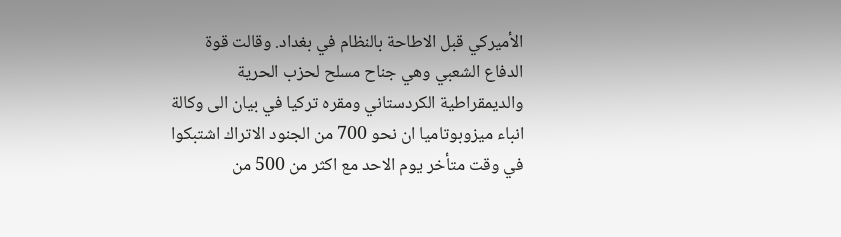الأميركي قبل الاطاحة بالنظام في بغداد. وقالت قوة الدفاع الشعبي وهي جناح مسلح لحزب الحرية والديمقراطية الكردستاني ومقره تركيا في بيان الى وكالة انباء ميزوبوتاميا ان نحو 700 من الجنود الاتراك اشتبكوا في وقت متأخر يوم الاحد مع اكثر من 500 من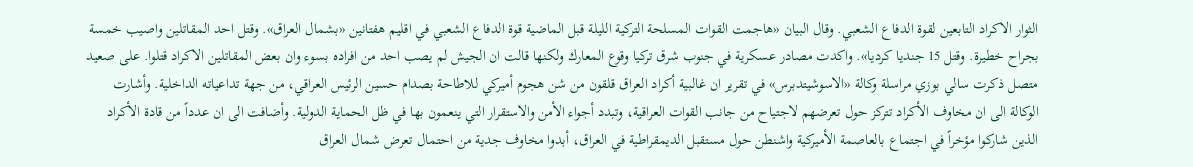الثوار الاكراد التابعين لقوة الدفاع الشعبي. وقال البيان «هاجمت القوات المسلحة التركية الليلة قبل الماضية قوة الدفاع الشعبي في اقليم هفتانين «بشمال العراق». وقتل احد المقاتلين واصيب خمسة بجراح خطيرة. وقتل 15 جنديا كرديا». واكدت مصادر عسكرية في جنوب شرق تركيا وقوع المعارك ولكنها قالت ان الجيش لم يصب احد من افراده بسوء وان بعض المقاتلين الاكراد قتلوا. على صعيد متصل ذكرت سالي بوزي مراسلة وكالة «الاسوشيتدبرس» في تقرير ان غالبية أكراد العراق قلقون من شن هجوم أميركي للاطاحة بصدام حسين الرئيس العراقي، من جهة تداعياته الداخلية. وأشارت الوكالة الى ان مخاوف الأكراد تتركز حول تعرضهم لاجتياح من جانب القوات العراقية، وتبدد أجواء الأمن والاستقرار التي ينعمون بها في ظل الحماية الدولية. وأضافت الى ان عدداً من قادة الأكراد الذين شاركوا مؤخراً في اجتماع بالعاصمة الأميركية واشنطن حول مستقبل الديمقراطية في العراق، أبدوا مخاوف جدية من احتمال تعرض شمال العراق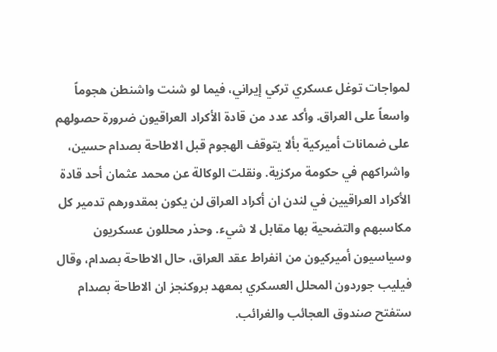لمواجات توغل عسكري تركي إيراني، فيما لو شنت واشنطن هجوماً واسعاً على العراق. وأكد عدد من قادة الأكراد العراقيون ضرورة حصولهم على ضمانات أميركية بألا يتوقف الهجوم قبل الاطاحة بصدام حسين، واشراكهم في حكومة مركزية. ونقلت الوكالة عن محمد عثمان أحد قادة الأكراد العراقيين في لندن ان أكراد العراق لن يكون بمقدورهم تدمير كل مكاسبهم والتضحية بها مقابل لا شيء. وحذر محللون عسكريون وسياسيون أميركيون من انفراط عقد العراق، حال الاطاحة بصدام، وقال فيليب جوردون المحلل العسكري بمعهد بروكنجز ان الاطاحة بصدام ستفتح صندوق العجائب والغرائب.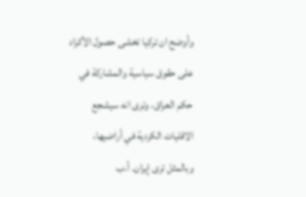وأوضح ان تركيا تخشى حصول الأكراد على حقوق سياسية والمشاركة في حكم العراق، وترى انه سيشجع الاقليات الكردية في أراضيها، وبالمثل ترى إيران. أ.ب